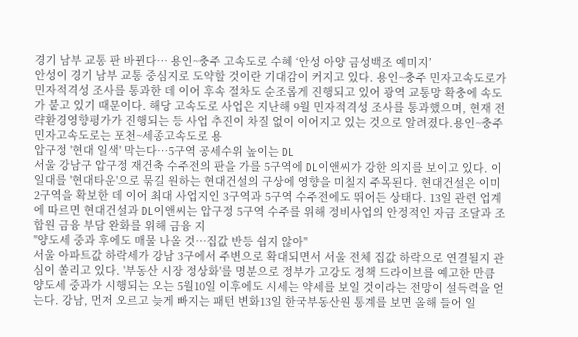경기 남부 교통 판 바뀐다… 용인~충주 고속도로 수혜 ‘안성 아양 금성백조 예미지’
안성이 경기 남부 교통 중심지로 도약할 것이란 기대감이 커지고 있다. 용인~충주 민자고속도로가 민자적격성 조사를 통과한 데 이어 후속 절차도 순조롭게 진행되고 있어 광역 교통망 확충에 속도가 붙고 있기 때문이다. 해당 고속도로 사업은 지난해 9월 민자적격성 조사를 통과했으며, 현재 전략환경영향평가가 진행되는 등 사업 추진이 차질 없이 이어지고 있는 것으로 알려졌다.용인~충주 민자고속도로는 포천~세종고속도로 용
압구정 '현대 일색' 막는다…5구역 공세수위 높이는 DL
서울 강남구 압구정 재건축 수주전의 판을 가를 5구역에 DL이앤씨가 강한 의지를 보이고 있다. 이 일대를 '현대타운'으로 묶길 원하는 현대건설의 구상에 영향을 미칠지 주목된다. 현대건설은 이미 2구역을 확보한 데 이어 최대 사업지인 3구역과 5구역 수주전에도 뛰어든 상태다. 13일 관련 업계에 따르면 현대건설과 DL이앤씨는 압구정 5구역 수주를 위해 정비사업의 안정적인 자금 조달과 조합원 금융 부담 완화를 위해 금융 지
"양도세 중과 후에도 매물 나올 것…집값 반등 쉽지 않아"
서울 아파트값 하락세가 강남 3구에서 주변으로 확대되면서 서울 전체 집값 하락으로 연결될지 관심이 쏠리고 있다. '부동산 시장 정상화'를 명분으로 정부가 고강도 정책 드라이브를 예고한 만큼 양도세 중과가 시행되는 오는 5월10일 이후에도 시세는 약세를 보일 것이라는 전망이 설득력을 얻는다. 강남, 먼저 오르고 늦게 빠지는 패턴 변화13일 한국부동산원 통계를 보면 올해 들어 일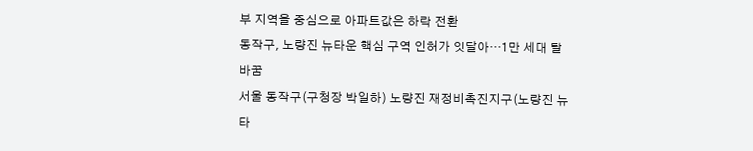부 지역을 중심으로 아파트값은 하락 전환
동작구, 노량진 뉴타운 핵심 구역 인허가 잇달아…1만 세대 탈바꿈
서울 동작구(구청장 박일하) 노량진 재정비촉진지구(노량진 뉴타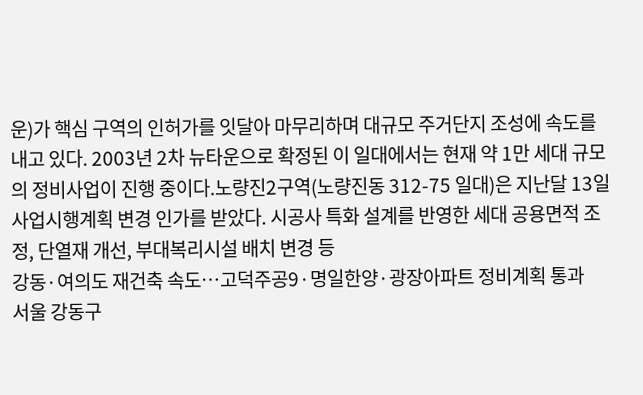운)가 핵심 구역의 인허가를 잇달아 마무리하며 대규모 주거단지 조성에 속도를 내고 있다. 2003년 2차 뉴타운으로 확정된 이 일대에서는 현재 약 1만 세대 규모의 정비사업이 진행 중이다.노량진2구역(노량진동 312-75 일대)은 지난달 13일 사업시행계획 변경 인가를 받았다. 시공사 특화 설계를 반영한 세대 공용면적 조정, 단열재 개선, 부대복리시설 배치 변경 등
강동·여의도 재건축 속도…고덕주공9·명일한양·광장아파트 정비계획 통과
서울 강동구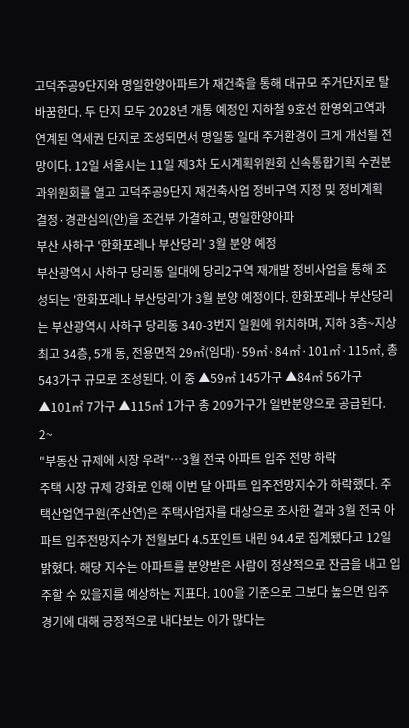고덕주공9단지와 명일한양아파트가 재건축을 통해 대규모 주거단지로 탈바꿈한다. 두 단지 모두 2028년 개통 예정인 지하철 9호선 한영외고역과 연계된 역세권 단지로 조성되면서 명일동 일대 주거환경이 크게 개선될 전망이다. 12일 서울시는 11일 제3차 도시계획위원회 신속통합기획 수권분과위원회를 열고 고덕주공9단지 재건축사업 정비구역 지정 및 정비계획 결정·경관심의(안)을 조건부 가결하고, 명일한양아파
부산 사하구 '한화포레나 부산당리' 3월 분양 예정
부산광역시 사하구 당리동 일대에 당리2구역 재개발 정비사업을 통해 조성되는 '한화포레나 부산당리'가 3월 분양 예정이다. 한화포레나 부산당리는 부산광역시 사하구 당리동 340-3번지 일원에 위치하며, 지하 3층~지상 최고 34층, 5개 동, 전용면적 29㎡(임대)·59㎡·84㎡·101㎡·115㎡, 총 543가구 규모로 조성된다. 이 중 ▲59㎡ 145가구 ▲84㎡ 56가구 ▲101㎡ 7가구 ▲115㎡ 1가구 총 209가구가 일반분양으로 공급된다. 2~
"부동산 규제에 시장 우려"…3월 전국 아파트 입주 전망 하락
주택 시장 규제 강화로 인해 이번 달 아파트 입주전망지수가 하락했다. 주택산업연구원(주산연)은 주택사업자를 대상으로 조사한 결과 3월 전국 아파트 입주전망지수가 전월보다 4.5포인트 내린 94.4로 집계됐다고 12일 밝혔다. 해당 지수는 아파트를 분양받은 사람이 정상적으로 잔금을 내고 입주할 수 있을지를 예상하는 지표다. 100을 기준으로 그보다 높으면 입주 경기에 대해 긍정적으로 내다보는 이가 많다는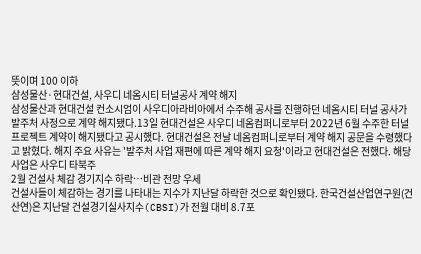뜻이며 100 이하
삼성물산·현대건설, 사우디 네옴시티 터널공사 계약 해지
삼성물산과 현대건설 컨소시엄이 사우디아라비아에서 수주해 공사를 진행하던 네옴시티 터널 공사가 발주처 사정으로 계약 해지됐다.13일 현대건설은 사우디 네옴컴퍼니로부터 2022년 6월 수주한 터널 프로젝트 계약이 해지됐다고 공시했다. 현대건설은 전날 네옴컴퍼니로부터 계약 해지 공문을 수령했다고 밝혔다. 해지 주요 사유는 '발주처 사업 재편에 따른 계약 해지 요청'이라고 현대건설은 전했다. 해당 사업은 사우디 타북주
2월 건설사 체감 경기지수 하락…비관 전망 우세
건설사들이 체감하는 경기를 나타내는 지수가 지난달 하락한 것으로 확인됐다. 한국건설산업연구원(건산연)은 지난달 건설경기실사지수(CBSI)가 전월 대비 8.7포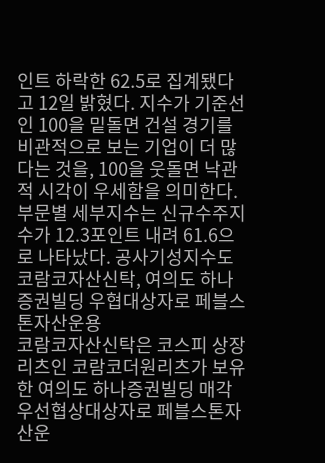인트 하락한 62.5로 집계됐다고 12일 밝혔다. 지수가 기준선인 100을 밑돌면 건설 경기를 비관적으로 보는 기업이 더 많다는 것을, 100을 웃돌면 낙관적 시각이 우세함을 의미한다. 부문별 세부지수는 신규수주지수가 12.3포인트 내려 61.6으로 나타났다. 공사기성지수도
코람코자산신탁, 여의도 하나증권빌딩 우협대상자로 페블스톤자산운용
코람코자산신탁은 코스피 상장 리츠인 코람코더원리츠가 보유한 여의도 하나증권빌딩 매각 우선협상대상자로 페블스톤자산운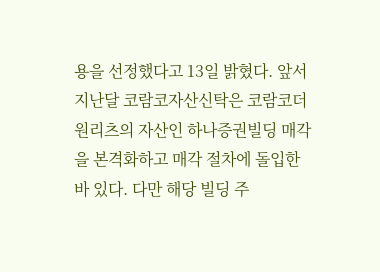용을 선정했다고 13일 밝혔다. 앞서 지난달 코람코자산신탁은 코람코더원리츠의 자산인 하나증권빌딩 매각을 본격화하고 매각 절차에 돌입한 바 있다. 다만 해당 빌딩 주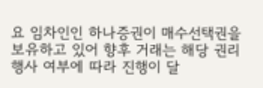요 임차인인 하나증권이 매수선택권을 보유하고 있어 향후 거래는 해당 권리 행사 여부에 따라 진행이 달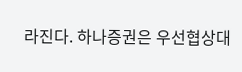라진다. 하나증권은 우선협상대